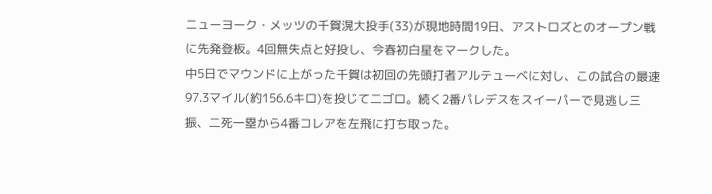ニューヨーク・メッツの千賀滉大投手(33)が現地時間19日、アストロズとのオープン戦に先発登板。4回無失点と好投し、今春初白星をマークした。
中5日でマウンドに上がった千賀は初回の先頭打者アルテューベに対し、この試合の最速97.3マイル(約156.6キロ)を投じて二ゴロ。続く2番パレデスをスイーパーで見逃し三振、二死一塁から4番コレアを左飛に打ち取った。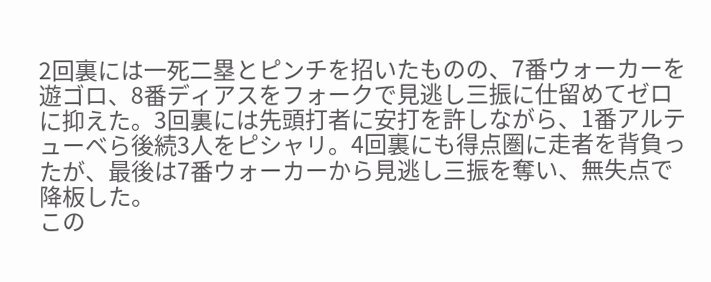2回裏には一死二塁とピンチを招いたものの、7番ウォーカーを遊ゴロ、8番ディアスをフォークで見逃し三振に仕留めてゼロに抑えた。3回裏には先頭打者に安打を許しながら、1番アルテューベら後続3人をピシャリ。4回裏にも得点圏に走者を背負ったが、最後は7番ウォーカーから見逃し三振を奪い、無失点で降板した。
この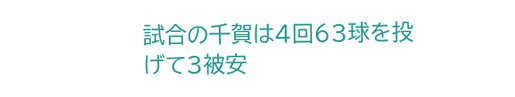試合の千賀は4回63球を投げて3被安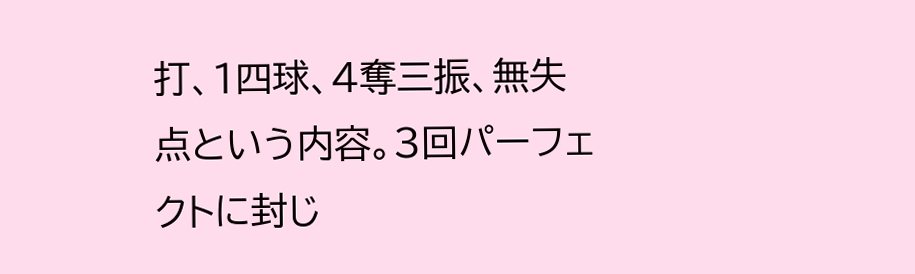打、1四球、4奪三振、無失点という内容。3回パーフェクトに封じ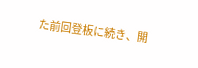た前回登板に続き、開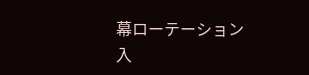幕ローテーション入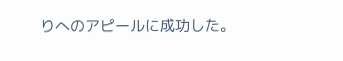りへのアピールに成功した。